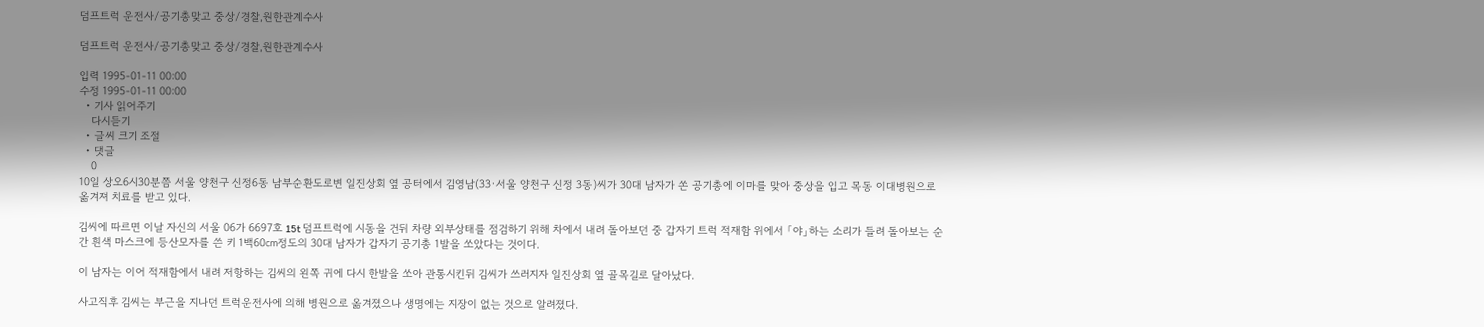덤프트럭 운전사/공기총맞고 중상/경찰,원한관계수사

덤프트럭 운전사/공기총맞고 중상/경찰,원한관계수사

입력 1995-01-11 00:00
수정 1995-01-11 00:00
  • 기사 읽어주기
    다시듣기
  • 글씨 크기 조절
  • 댓글
    0
10일 상오6시30분쯤 서울 양천구 신정6동 남부순환도로변 일진상회 옆 공터에서 김영남(33·서울 양천구 신정 3동)씨가 30대 남자가 쏜 공기총에 이마를 맞아 중상을 입고 목동 이대병원으로 옮겨져 치료를 받고 있다.

김씨에 따르면 이날 자신의 서울 06가 6697호 15t 덤프트럭에 시동을 건뒤 차량 외부상태를 점검하기 위해 차에서 내려 돌아보던 중 갑자기 트럭 적재함 위에서 「야」하는 소리가 들려 돌아보는 순간 흰색 마스크에 등산모자를 쓴 키 1백60㎝정도의 30대 남자가 갑자기 공기총 1발을 쏘았다는 것이다.

이 남자는 이어 적재함에서 내려 저항하는 김씨의 왼쪽 귀에 다시 한발을 쏘아 관통시킨뒤 김씨가 쓰러지자 일진상회 옆 골목길로 달아났다.

사고직후 김씨는 부근을 지나던 트럭운전사에 의해 병원으로 옮겨졌으나 생명에는 지장이 없는 것으로 알려졌다.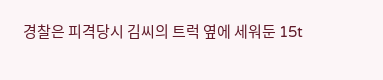경찰은 피격당시 김씨의 트럭 옆에 세워둔 15t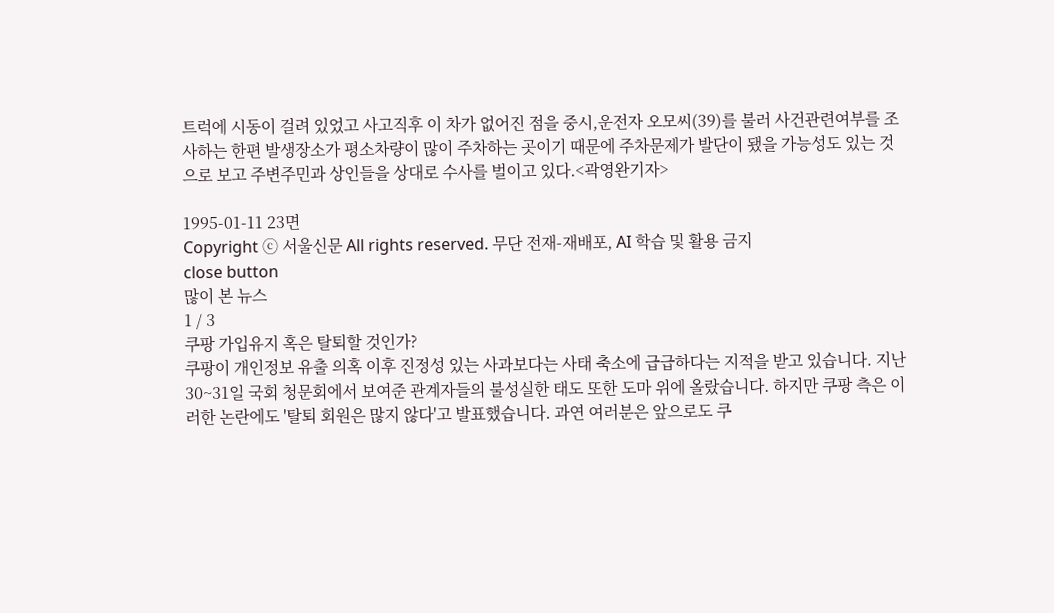트럭에 시동이 걸려 있었고 사고직후 이 차가 없어진 점을 중시,운전자 오모씨(39)를 불러 사건관련여부를 조사하는 한편 발생장소가 평소차량이 많이 주차하는 곳이기 때문에 주차문제가 발단이 됐을 가능성도 있는 것으로 보고 주변주민과 상인들을 상대로 수사를 벌이고 있다.<곽영완기자>

1995-01-11 23면
Copyright ⓒ 서울신문 All rights reserved. 무단 전재-재배포, AI 학습 및 활용 금지
close button
많이 본 뉴스
1 / 3
쿠팡 가입유지 혹은 탈퇴할 것인가?
쿠팡이 개인정보 유출 의혹 이후 진정성 있는 사과보다는 사태 축소에 급급하다는 지적을 받고 있습니다. 지난 30~31일 국회 청문회에서 보여준 관계자들의 불성실한 태도 또한 도마 위에 올랐습니다. 하지만 쿠팡 측은 이러한 논란에도 '탈퇴 회원은 많지 않다'고 발표했습니다. 과연 여러분은 앞으로도 쿠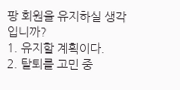팡 회원을 유지하실 생각입니까?
1. 유지할 계획이다.
2. 탈퇴를 고민 중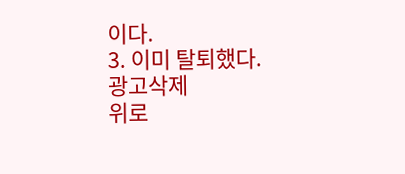이다.
3. 이미 탈퇴했다.
광고삭제
위로